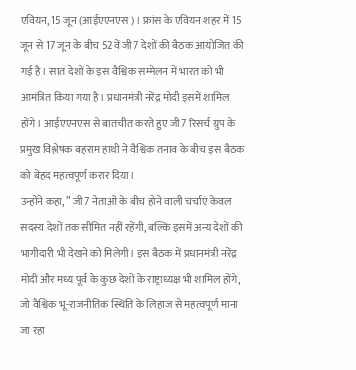एवियन, 15 जून (आईएएनएस)। फ्रांस के एवियन शहर में 15 जून से 17 जून के बीच 52वें जी7 देशों की बैठक आयोजित की गई है। सात देशों के इस वैश्विक सम्मेलन में भारत को भी आमंत्रित किया गया है। प्रधानमंत्री नरेंद्र मोदी इसमें शामिल होंगे। आईएएनएस से बातचीत करते हुए जी7 रिसर्च ग्रुप के प्रमुख विश्लेषक बहराम हाथी ने वैश्विक तनाव के बीच इस बैठक को बेहद महत्वपूर्ण करार दिया।
उन्होंने कहा, ” जी7 नेताओं के बीच होने वाली चर्चाएं केवल सदस्य देशों तक सीमित नहीं रहेंगी, बल्कि इसमें अन्य देशों की भागीदारी भी देखने को मिलेगी। इस बैठक में प्रधानमंत्री नरेंद्र मोदी और मध्य पूर्व के कुछ देशों के राष्ट्राध्यक्ष भी शामिल होंगे, जो वैश्विक भू-राजनीतिक स्थिति के लिहाज से महत्वपूर्ण माना जा रहा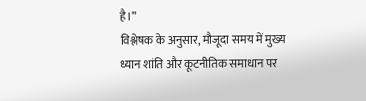है।”
विश्लेषक के अनुसार, मौजूदा समय में मुख्य ध्यान शांति और कूटनीतिक समाधान पर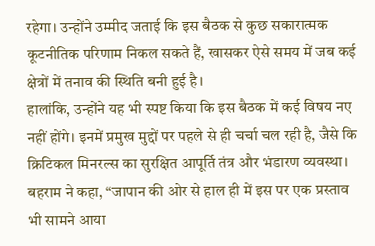रहेगा। उन्होंने उम्मीद जताई कि इस बैठक से कुछ सकारात्मक कूटनीतिक परिणाम निकल सकते हैं, खासकर ऐसे समय में जब कई क्षेत्रों में तनाव की स्थिति बनी हुई है।
हालांकि, उन्होंने यह भी स्पष्ट किया कि इस बैठक में कई विषय नए नहीं होंगे। इनमें प्रमुख मुद्दों पर पहले से ही चर्चा चल रही है, जैसे कि क्रिटिकल मिनरल्स का सुरक्षित आपूर्ति तंत्र और भंडारण व्यवस्था। बहराम ने कहा, “जापान की ओर से हाल ही में इस पर एक प्रस्ताव भी सामने आया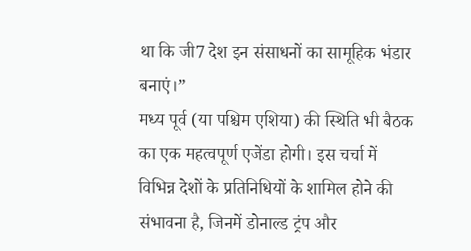था कि जी7 देश इन संसाधनों का सामूहिक भंडार बनाएं।”
मध्य पूर्व (या पश्चिम एशिया) की स्थिति भी बैठक का एक महत्वपूर्ण एजेंडा होगी। इस चर्चा में विभिन्न देशों के प्रतिनिधियों के शामिल होने की संभावना है, जिनमें डोनाल्ड ट्रंप और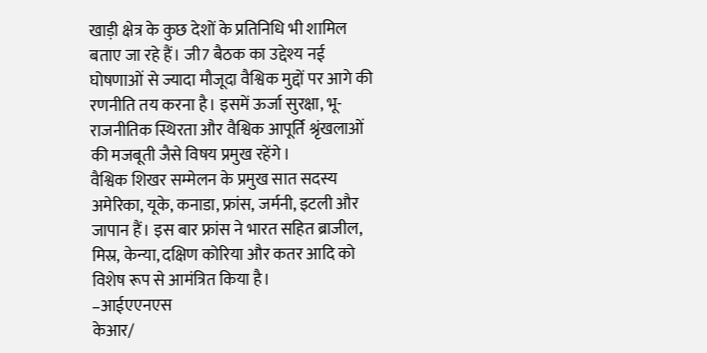खाड़ी क्षेत्र के कुछ देशों के प्रतिनिधि भी शामिल बताए जा रहे हैं। जी7 बैठक का उद्देश्य नई घोषणाओं से ज्यादा मौजूदा वैश्विक मुद्दों पर आगे की रणनीति तय करना है। इसमें ऊर्जा सुरक्षा, भू-राजनीतिक स्थिरता और वैश्विक आपूर्ति श्रृंखलाओं की मजबूती जैसे विषय प्रमुख रहेंगे।
वैश्विक शिखर सम्मेलन के प्रमुख सात सदस्य अमेरिका, यूके, कनाडा, फ्रांस, जर्मनी, इटली और जापान हैं। इस बार फ्रांस ने भारत सहित ब्राजील, मिस्र, केन्या, दक्षिण कोरिया और कतर आदि को विशेष रूप से आमंत्रित किया है।
–आईएएनएस
केआर/